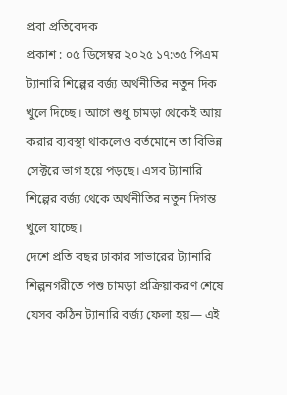প্রবা প্রতিবেদক
প্রকাশ : ০৫ ডিসেম্বর ২০২৫ ১৭:৩৫ পিএম
ট্যানারি শিল্পের বর্জ্য অর্থনীতির নতুন দিক খুলে দিচ্ছে। আগে শুধু চামড়া থেকেই আয় করার ব্যবস্থা থাকলেও বর্তমোনে তা বিভিন্ন সেক্টরে ভাগ হয়ে পড়ছে। এসব ট্যানারি শিল্পের বর্জ্য থেকে অর্থনীতির নতুন দিগন্ত খুলে যাচ্ছে।
দেশে প্রতি বছর ঢাকার সাভারের ট্যানারি শিল্পনগরীতে পশু চামড়া প্রক্রিয়াকরণ শেষে যেসব কঠিন ট্যানারি বর্জ্য ফেলা হয়— এই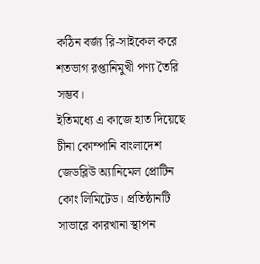কঠিন বর্জ্য রি-সাইকেল করে শতভাগ রপ্তানিমুখী পণ্য তৈরি সম্ভব।
ইতিমধ্যে এ কাজে হাত দিয়েছে চীনা কোম্পানি বাংলাদেশ জেডব্লিউ অ্যানিমেল প্রোটিন কোং লিমিটেড। প্রতিষ্ঠানটি সাভারে কারখানা স্থাপন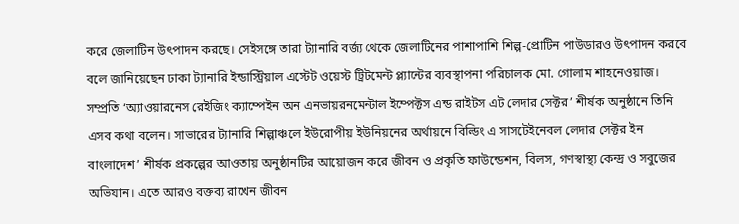করে জেলাটিন উৎপাদন করছে। সেইসঙ্গে তারা ট্যানারি বর্জ্য থেকে জেলাটিনের পাশাপাশি শিল্প-প্রোটিন পাউডারও উৎপাদন করবে বলে জানিয়েছেন ঢাকা ট্যানারি ইন্ডাস্ট্রিয়াল এস্টেট ওয়েস্ট ট্রিটমেন্ট প্ল্যান্টের ব্যবস্থাপনা পরিচালক মো. গোলাম শাহনেওয়াজ।
সম্প্রতি ‘অ্যাওয়ারনেস রেইজিং ক্যাম্পেইন অন এনভায়রনমেন্টাল ইম্পেক্টস এন্ড রাইটস এট লেদার সেক্টর’ শীর্ষক অনুষ্ঠানে তিনি এসব কথা বলেন। সাভারের ট্যানারি শিল্পাঞ্চলে ইউরোপীয় ইউনিয়নের অর্থায়নে বিল্ডিং এ সাসটেইনেবল লেদার সেক্টর ইন বাংলাদেশ’ শীর্ষক প্রকল্পের আওতায় অনুষ্ঠানটির আয়োজন করে জীবন ও প্রকৃতি ফাউন্ডেশন, বিলস, গণস্বাস্থ্য কেন্দ্র ও সবুজের অভিযান। এতে আরও বক্তব্য রাখেন জীবন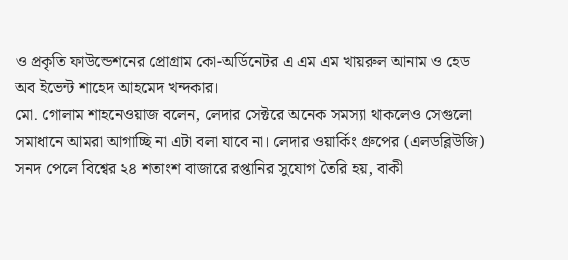ও প্রকৃতি ফাউন্ডেশনের প্রোগ্রাম কো-অর্ডিনেটর এ এম এম খায়রুল আনাম ও হেড অব ইভেন্ট শাহেদ আহমেদ খন্দকার।
মো. গোলাম শাহনেওয়াজ বলেন, লেদার সেক্টরে অনেক সমস্যা থাকলেও সেগুলো সমাধানে আমরা আগাচ্ছি না এটা বলা যাবে না। লেদার ওয়ার্কিং গ্রুপের (এলডব্লিউজি) সনদ পেলে বিশ্বের ২৪ শতাংশ বাজারে রপ্তানির সুযোগ তৈরি হয়, বাকী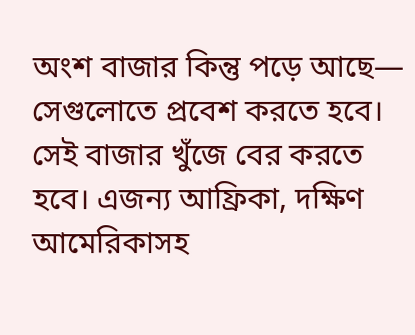অংশ বাজার কিন্তু পড়ে আছে— সেগুলোতে প্রবেশ করতে হবে। সেই বাজার খুঁজে বের করতে হবে। এজন্য আফ্রিকা, দক্ষিণ আমেরিকাসহ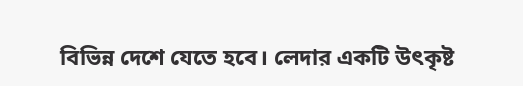বিভিন্ন দেশে যেতে হবে। লেদার একটি উৎকৃষ্ট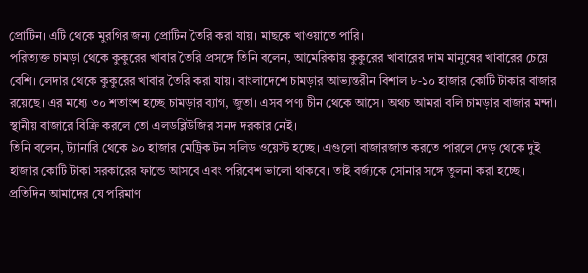প্রোটিন। এটি থেকে মুরগির জন্য প্রোটিন তৈরি করা যায়। মাছকে খাওয়াতে পারি।
পরিত্যক্ত চামড়া থেকে কুকুরের খাবার তৈরি প্রসঙ্গে তিনি বলেন, আমেরিকায় কুকুরের খাবারের দাম মানুষের খাবারের চেয়ে বেশি। লেদার থেকে কুকুরের খাবার তৈরি করা যায়। বাংলাদেশে চামড়ার আভ্যন্তরীন বিশাল ৮-১০ হাজার কোটি টাকার বাজার রয়েছে। এর মধ্যে ৩০ শতাংশ হচ্ছে চামড়ার ব্যাগ, জুতা। এসব পণ্য চীন থেকে আসে। অথচ আমরা বলি চামড়ার বাজার মন্দা। স্থানীয় বাজারে বিক্রি করলে তো এলডব্লিউজির সনদ দরকার নেই।
তিনি বলেন, ট্যানারি থেকে ৯০ হাজার মেট্রিক টন সলিড ওয়েস্ট হচ্ছে। এগুলো বাজারজাত করতে পারলে দেড় থেকে দুই হাজার কোটি টাকা সরকারের ফান্ডে আসবে এবং পরিবেশ ভালো থাকবে। তাই বর্জ্যকে সোনার সঙ্গে তুলনা করা হচ্ছে। প্রতিদিন আমাদের যে পরিমাণ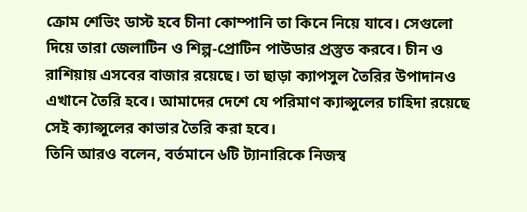ক্রোম শেভিং ডাস্ট হবে চীনা কোম্পানি তা কিনে নিয়ে যাবে। সেগুলো দিয়ে তারা জেলাটিন ও শিল্প-প্রোটিন পাউডার প্রস্তুত করবে। চীন ও রাশিয়ায় এসবের বাজার রয়েছে। তা ছাড়া ক্যাপসুল তৈরির উপাদানও এখানে তৈরি হবে। আমাদের দেশে যে পরিমাণ ক্যাপ্সুলের চাহিদা রয়েছে সেই ক্যাপ্সুলের কাভার তৈরি করা হবে।
তিনি আরও বলেন, বর্তমানে ৬টি ট্যানারিকে নিজস্ব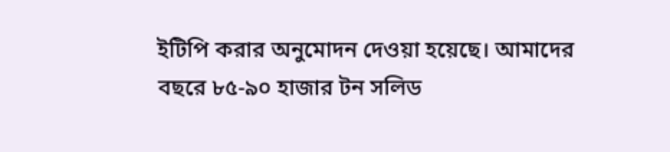ইটিপি করার অনুমোদন দেওয়া হয়েছে। আমাদের বছরে ৮৫-৯০ হাজার টন সলিড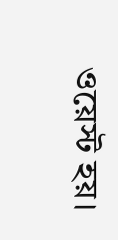ওয়েস্ট হয়।